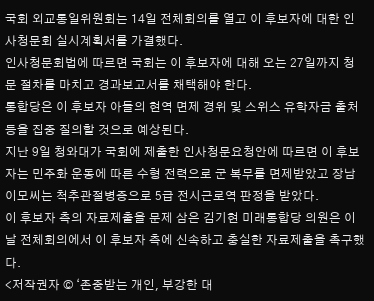국회 외교통일위원회는 14일 전체회의를 열고 이 후보자에 대한 인사청문회 실시계획서를 가결했다.
인사청문회법에 따르면 국회는 이 후보자에 대해 오는 27일까지 청문 절차를 마치고 경과보고서를 채택해야 한다.
통합당은 이 후보자 아들의 현역 면제 경위 및 스위스 유학자금 출처 등을 집중 질의할 것으로 예상된다.
지난 9일 청와대가 국회에 제출한 인사청문요청안에 따르면 이 후보자는 민주화 운동에 따른 수형 전력으로 군 복무를 면제받았고 장남 이모씨는 척추관절병증으로 5급 전시근로역 판정을 받았다.
이 후보자 측의 자료제출을 문제 삼은 김기현 미래통합당 의원은 이날 전체회의에서 이 후보자 측에 신속하고 충실한 자료제출을 촉구했다.
<저작권자 © ‘존중받는 개인, 부강한 대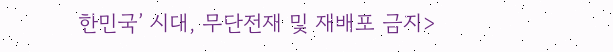한민국’ 시대, 무단전재 및 재배포 금지>